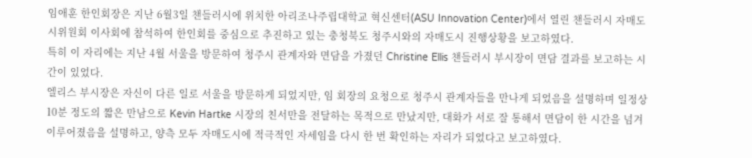임애훈 한인회장은 지난 6월3일 챈들러시에 위치한 아리조나주립대학교 혁신센터(ASU Innovation Center)에서 열린 챈들러시 자매도시위원회 이사회에 참석하여 한인회를 중심으로 추진하고 있는 충청북도 청주시와의 자매도시 진행상황을 보고하였다.
특히 이 자리에는 지난 4월 서울을 방문하여 청주시 관계자와 면담을 가졌던 Christine Ellis 챈들러시 부시장이 면담 결과를 보고하는 시간이 있었다.
엘리스 부시장은 자신이 다른 일로 서울을 방문하게 되었지만, 임 회장의 요청으로 청주시 관계자들을 만나게 되었음을 설명하며 일정상 10분 정도의 짧은 만남으로 Kevin Hartke 시장의 친서만을 전달하는 목적으로 만났지만, 대화가 서로 잘 통해서 면담이 한 시간을 넘겨 이루어졌음을 설명하고, 양측 모두 자매도시에 적극적인 자세임을 다시 한 번 확인하는 자리가 되었다고 보고하였다.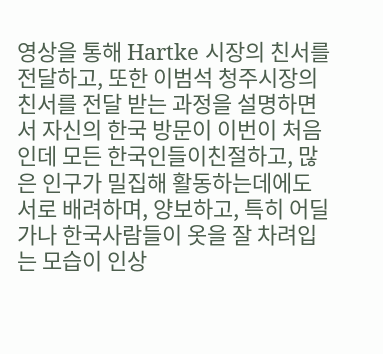영상을 통해 Hartke 시장의 친서를 전달하고, 또한 이범석 청주시장의 친서를 전달 받는 과정을 설명하면서 자신의 한국 방문이 이번이 처음인데 모든 한국인들이친절하고, 많은 인구가 밀집해 활동하는데에도 서로 배려하며, 양보하고, 특히 어딜 가나 한국사람들이 옷을 잘 차려입는 모습이 인상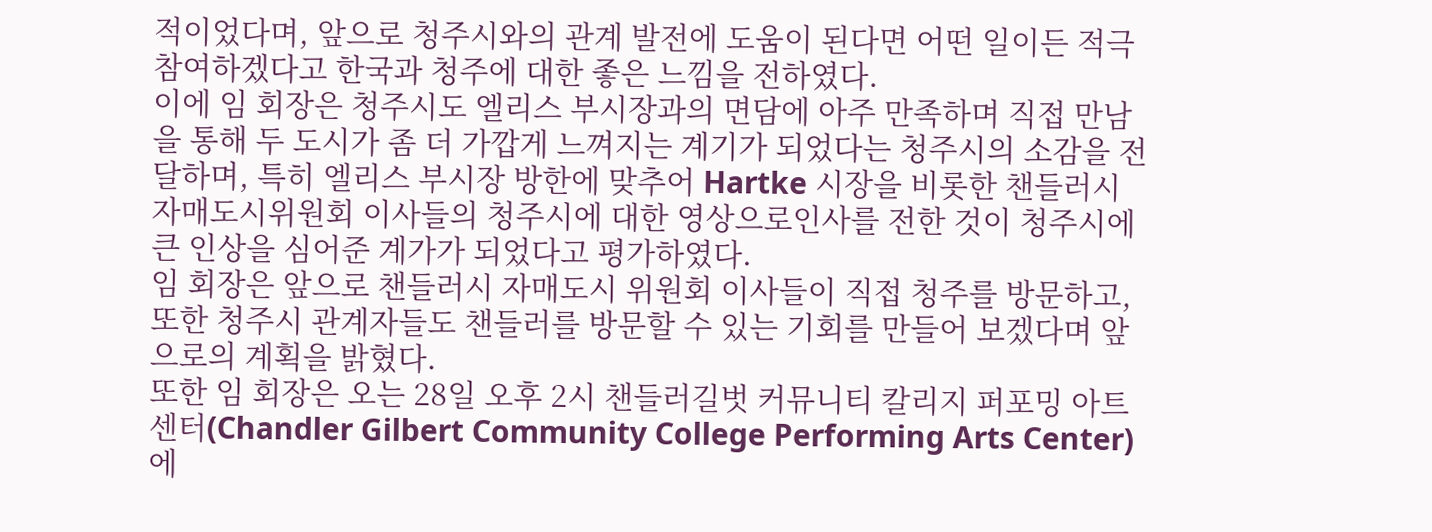적이었다며, 앞으로 청주시와의 관계 발전에 도움이 된다면 어떤 일이든 적극 참여하겠다고 한국과 청주에 대한 좋은 느낌을 전하였다.
이에 임 회장은 청주시도 엘리스 부시장과의 면담에 아주 만족하며 직접 만남을 통해 두 도시가 좀 더 가깝게 느껴지는 계기가 되었다는 청주시의 소감을 전달하며, 특히 엘리스 부시장 방한에 맞추어 Hartke 시장을 비롯한 챈들러시 자매도시위원회 이사들의 청주시에 대한 영상으로인사를 전한 것이 청주시에 큰 인상을 심어준 계가가 되었다고 평가하였다.
임 회장은 앞으로 챈들러시 자매도시 위원회 이사들이 직접 청주를 방문하고, 또한 청주시 관계자들도 챈들러를 방문할 수 있는 기회를 만들어 보겠다며 앞으로의 계획을 밝혔다.
또한 임 회장은 오는 28일 오후 2시 챈들러길벗 커뮤니티 칼리지 퍼포밍 아트센터(Chandler Gilbert Community College Performing Arts Center)에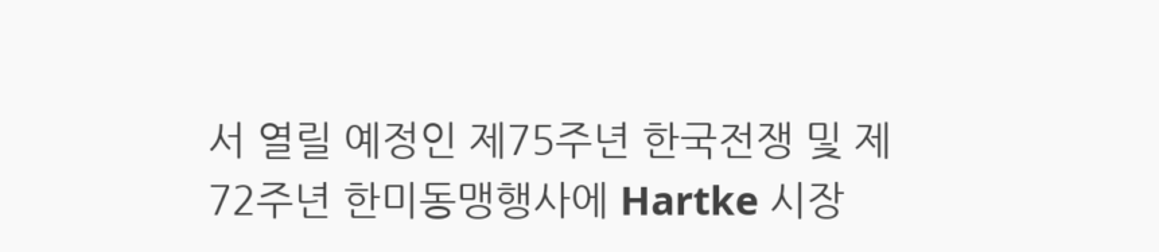서 열릴 예정인 제75주년 한국전쟁 및 제72주년 한미동맹행사에 Hartke 시장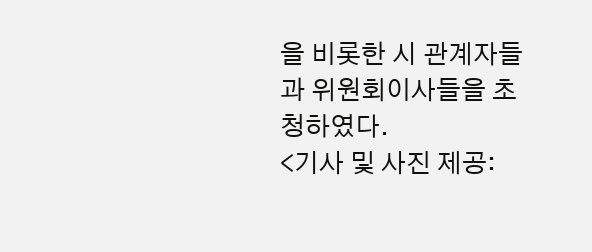을 비롯한 시 관계자들과 위원회이사들을 초청하였다.
<기사 및 사진 제공: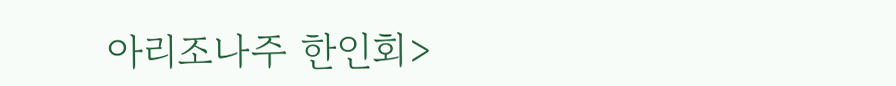아리조나주 한인회>